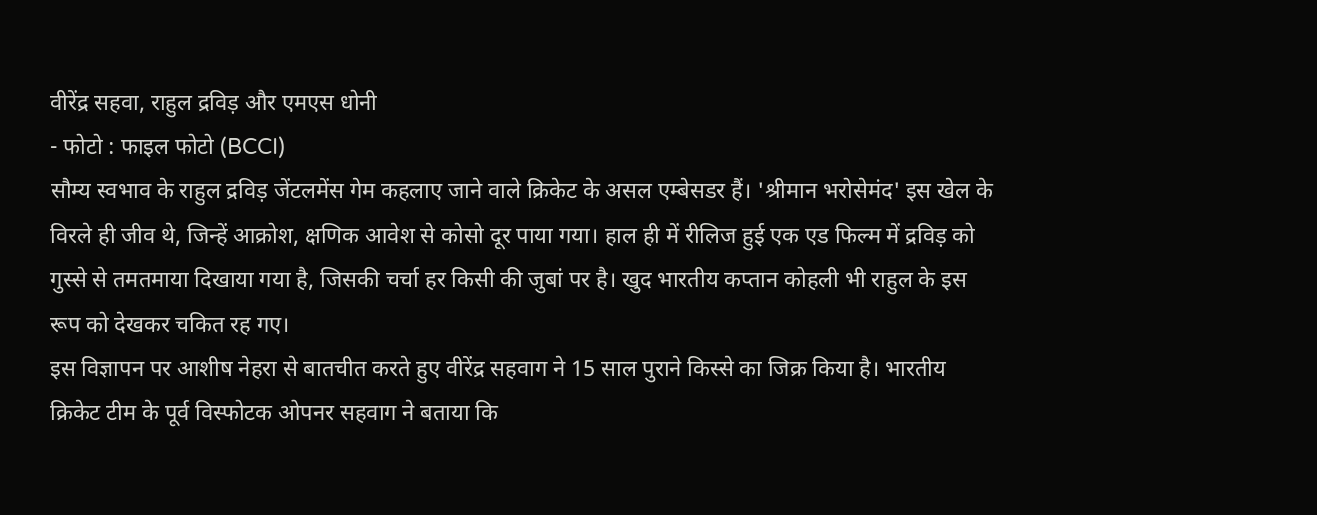वीरेंद्र सहवा, राहुल द्रविड़ और एमएस धोनी
- फोटो : फाइल फोटो (BCCI)
सौम्य स्वभाव के राहुल द्रविड़ जेंटलमेंस गेम कहलाए जाने वाले क्रिकेट के असल एम्बेसडर हैं। 'श्रीमान भरोसेमंद' इस खेल के विरले ही जीव थे, जिन्हें आक्रोश, क्षणिक आवेश से कोसो दूर पाया गया। हाल ही में रीलिज हुई एक एड फिल्म में द्रविड़ को गुस्से से तमतमाया दिखाया गया है, जिसकी चर्चा हर किसी की जुबां पर है। खुद भारतीय कप्तान कोहली भी राहुल के इस रूप को देखकर चकित रह गए।
इस विज्ञापन पर आशीष नेहरा से बातचीत करते हुए वीरेंद्र सहवाग ने 15 साल पुराने किस्से का जिक्र किया है। भारतीय क्रिकेट टीम के पूर्व विस्फोटक ओपनर सहवाग ने बताया कि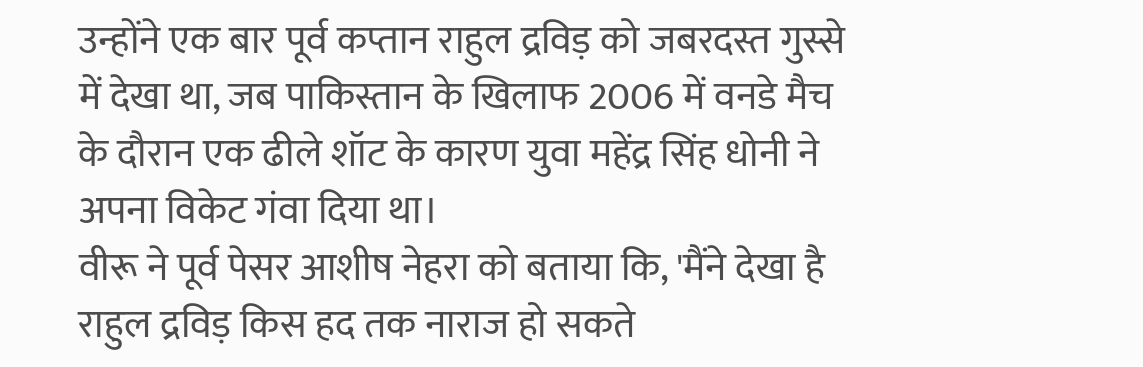उन्होंने एक बार पूर्व कप्तान राहुल द्रविड़ को जबरदस्त गुस्से में देखा था, जब पाकिस्तान के खिलाफ 2006 में वनडे मैच के दौरान एक ढीले शॉट के कारण युवा महेंद्र सिंह धोनी ने अपना विकेट गंवा दिया था।
वीरू ने पूर्व पेसर आशीष नेहरा को बताया कि, 'मैंने देखा है राहुल द्रविड़ किस हद तक नाराज हो सकते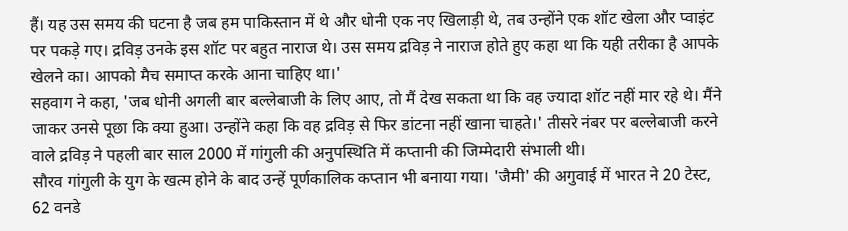हैं। यह उस समय की घटना है जब हम पाकिस्तान में थे और धोनी एक नए खिलाड़ी थे, तब उन्होंने एक शॉट खेला और प्वाइंट पर पकड़े गए। द्रविड़ उनके इस शॉट पर बहुत नाराज थे। उस समय द्रविड़ ने नाराज होते हुए कहा था कि यही तरीका है आपके खेलने का। आपको मैच समाप्त करके आना चाहिए था।'
सहवाग ने कहा, 'जब धोनी अगली बार बल्लेबाजी के लिए आए, तो मैं देख सकता था कि वह ज्यादा शॉट नहीं मार रहे थे। मैंने जाकर उनसे पूछा कि क्या हुआ। उन्होंने कहा कि वह द्रविड़ से फिर डांटना नहीं खाना चाहते।' तीसरे नंबर पर बल्लेबाजी करने वाले द्रविड़ ने पहली बार साल 2000 में गांगुली की अनुपस्थिति में कप्तानी की जिम्मेदारी संभाली थी।
सौरव गांगुली के युग के खत्म होने के बाद उन्हें पूर्णकालिक कप्तान भी बनाया गया। 'जैमी' की अगुवाई में भारत ने 20 टेस्ट, 62 वनडे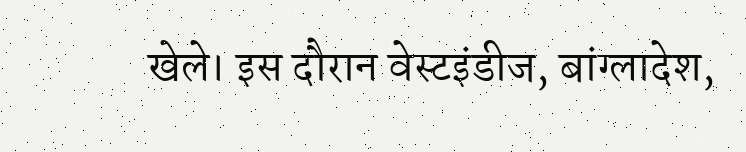खेले। इस दौरान वेस्टइंडीज, बांग्लादेश,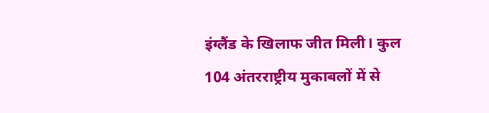इंग्लैंड के खिलाफ जीत मिली। कुल 104 अंतरराष्ट्रीय मुकाबलों में से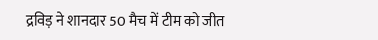द्रविड़ ने शानदार 50 मैच में टीम को जीत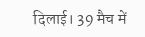दिलाई। 39 मैच में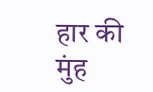हार की मुंह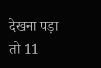देखना पड़ा तो 11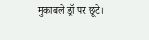मुकाबले ड्रॉ पर छूटे।